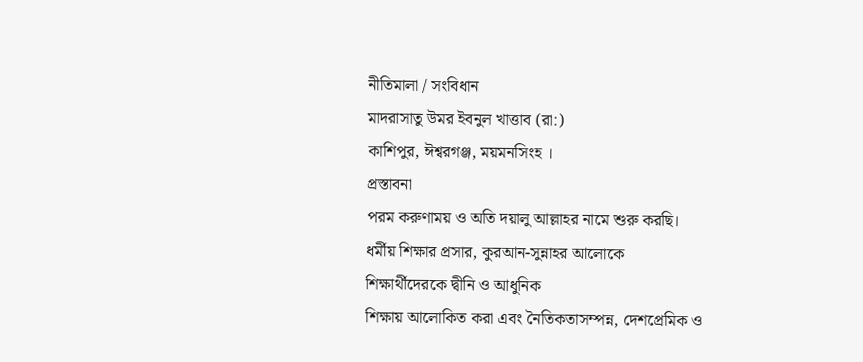নীতিমালা / সংবিধান
মাদরাসাতু উমর ইবনুল খাত্তাব (রা:)
কাশিপুর, ঈশ্বরগঞ্জ, ময়মনসিংহ ।
প্রস্তাবনা
পরম করুণাময় ও অতি দয়ালু আল্লাহর নামে শুরু করছি।
ধর্মীয় শিক্ষার প্রসার, কুরআন-সুন্নাহর আলোকে শিক্ষার্থীদেরকে দ্বীনি ও আধুনিক
শিক্ষায় আলোকিত করা এবং নৈতিকতাসম্পন্ন, দেশপ্রেমিক ও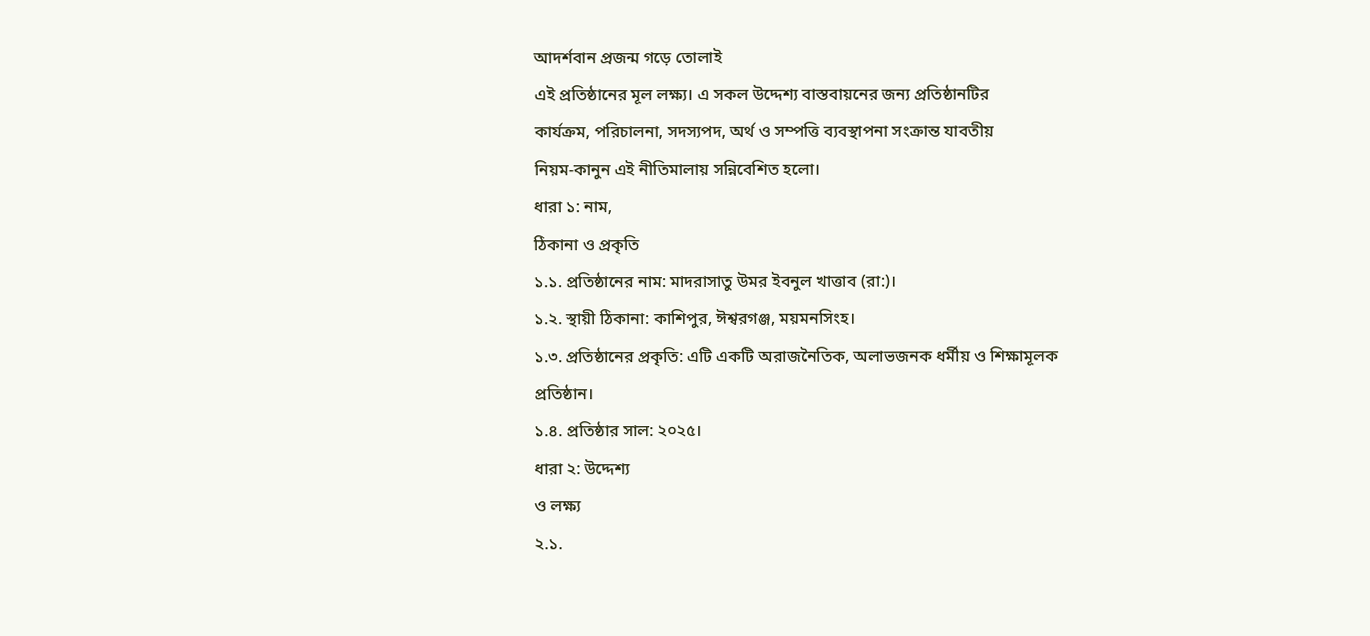আদর্শবান প্রজন্ম গড়ে তোলাই
এই প্রতিষ্ঠানের মূল লক্ষ্য। এ সকল উদ্দেশ্য বাস্তবায়নের জন্য প্রতিষ্ঠানটির
কার্যক্রম, পরিচালনা, সদস্যপদ, অর্থ ও সম্পত্তি ব্যবস্থাপনা সংক্রান্ত যাবতীয়
নিয়ম-কানুন এই নীতিমালায় সন্নিবেশিত হলো।
ধারা ১: নাম,
ঠিকানা ও প্রকৃতি
১.১. প্রতিষ্ঠানের নাম: মাদরাসাতু উমর ইবনুল খাত্তাব (রা:)।
১.২. স্থায়ী ঠিকানা: কাশিপুর, ঈশ্বরগঞ্জ, ময়মনসিংহ।
১.৩. প্রতিষ্ঠানের প্রকৃতি: এটি একটি অরাজনৈতিক, অলাভজনক ধর্মীয় ও শিক্ষামূলক
প্রতিষ্ঠান।
১.৪. প্রতিষ্ঠার সাল: ২০২৫।
ধারা ২: উদ্দেশ্য
ও লক্ষ্য
২.১.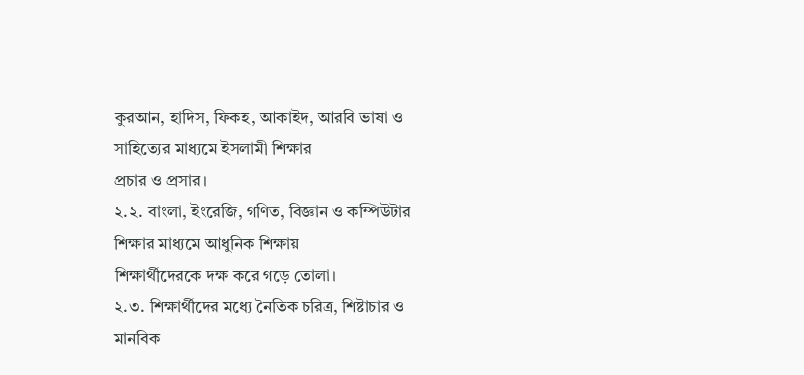কুরআন, হাদিস, ফিকহ, আকাইদ, আরবি ভাষা ও সাহিত্যের মাধ্যমে ইসলামী শিক্ষার
প্রচার ও প্রসার।
২.২. বাংলা, ইংরেজি, গণিত, বিজ্ঞান ও কম্পিউটার শিক্ষার মাধ্যমে আধুনিক শিক্ষায়
শিক্ষার্থীদেরকে দক্ষ করে গড়ে তোলা।
২.৩. শিক্ষার্থীদের মধ্যে নৈতিক চরিত্র, শিষ্টাচার ও মানবিক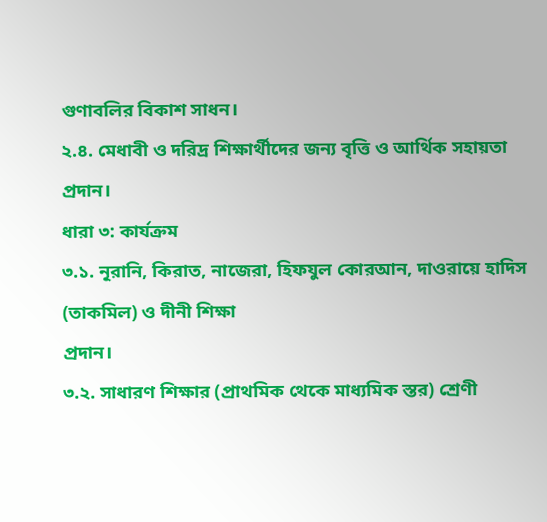গুণাবলির বিকাশ সাধন।
২.৪. মেধাবী ও দরিদ্র শিক্ষার্থীদের জন্য বৃত্তি ও আর্থিক সহায়তা প্রদান।
ধারা ৩: কার্যক্রম
৩.১. নূরানি, কিরাত, নাজেরা, হিফযুল কোরআন, দাওরায়ে হাদিস (তাকমিল) ও দীনী শিক্ষা
প্রদান।
৩.২. সাধারণ শিক্ষার (প্রাথমিক থেকে মাধ্যমিক স্তর) শ্রেণী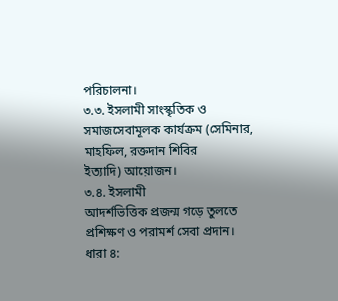পরিচালনা।
৩.৩. ইসলামী সাংস্কৃতিক ও সমাজসেবামূলক কার্যক্রম (সেমিনার, মাহফিল, রক্তদান শিবির
ইত্যাদি) আয়োজন।
৩.৪. ইসলামী
আদর্শভিত্তিক প্রজন্ম গড়ে তুলতে
প্রশিক্ষণ ও পরামর্শ সেবা প্রদান।
ধারা ৪: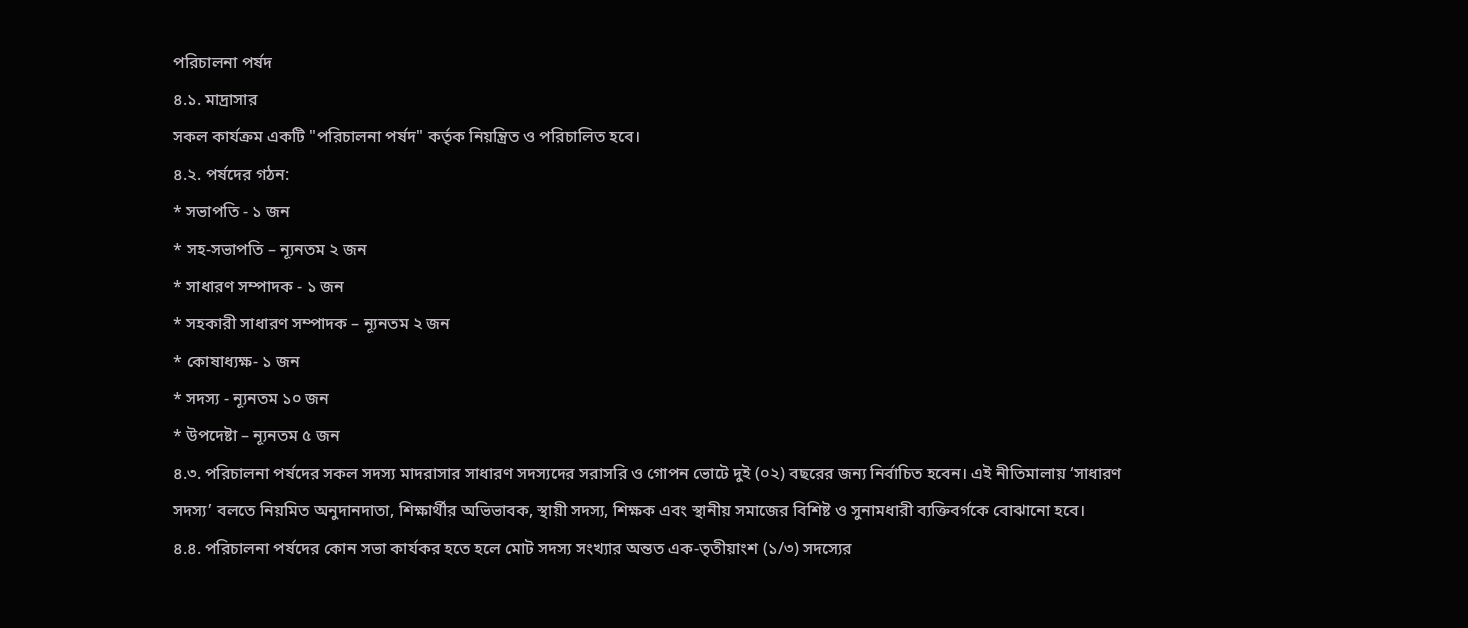পরিচালনা পর্ষদ
৪.১. মাদ্রাসার
সকল কার্যক্রম একটি "পরিচালনা পর্ষদ" কর্তৃক নিয়ন্ত্রিত ও পরিচালিত হবে।
৪.২. পর্ষদের গঠন:
* সভাপতি - ১ জন
* সহ-সভাপতি – ন্যূনতম ২ জন
* সাধারণ সম্পাদক - ১ জন
* সহকারী সাধারণ সম্পাদক – ন্যূনতম ২ জন
* কোষাধ্যক্ষ- ১ জন
* সদস্য - ন্যূনতম ১০ জন
* উপদেষ্টা – ন্যূনতম ৫ জন
৪.৩. পরিচালনা পর্ষদের সকল সদস্য মাদরাসার সাধারণ সদস্যদের সরাসরি ও গোপন ভোটে দুই (০২) বছরের জন্য নির্বাচিত হবেন। এই নীতিমালায় ‘সাধারণ সদস্য’ বলতে নিয়মিত অনুদানদাতা, শিক্ষার্থীর অভিভাবক, স্থায়ী সদস্য, শিক্ষক এবং স্থানীয় সমাজের বিশিষ্ট ও সুনামধারী ব্যক্তিবর্গকে বোঝানো হবে।
৪.৪. পরিচালনা পর্ষদের কোন সভা কার্যকর হতে হলে মোট সদস্য সংখ্যার অন্তত এক-তৃতীয়াংশ (১/৩) সদস্যের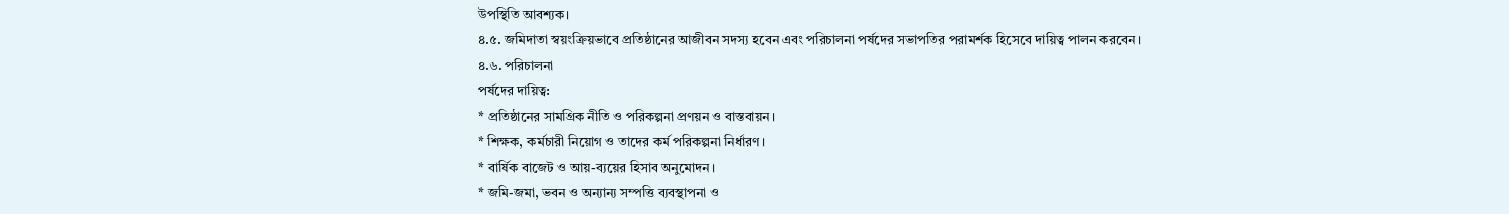উপস্থিতি আবশ্যক।
৪.৫. জমিদাতা স্বয়ংক্রিয়ভাবে প্রতিষ্ঠানের আজীবন সদস্য হবেন এবং পরিচালনা পর্ষদের সভাপতির পরামর্শক হিসেবে দায়িত্ব পালন করবেন।
৪.৬. পরিচালনা
পর্ষদের দায়িত্ব:
* প্রতিষ্ঠানের সামগ্রিক নীতি ও পরিকল্পনা প্রণয়ন ও বাস্তবায়ন।
* শিক্ষক, কর্মচারী নিয়োগ ও তাদের কর্ম পরিকল্পনা নির্ধারণ।
* বার্ষিক বাজেট ও আয়-ব্যয়ের হিসাব অনুমোদন।
* জমি-জমা, ভবন ও অন্যান্য সম্পত্তি ব্যবস্থাপনা ও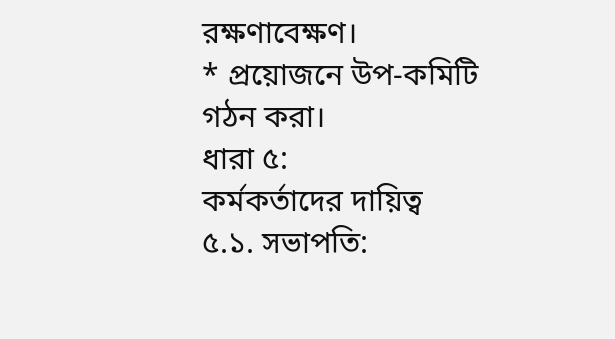রক্ষণাবেক্ষণ।
* প্রয়োজনে উপ-কমিটি গঠন করা।
ধারা ৫:
কর্মকর্তাদের দায়িত্ব
৫.১. সভাপতি: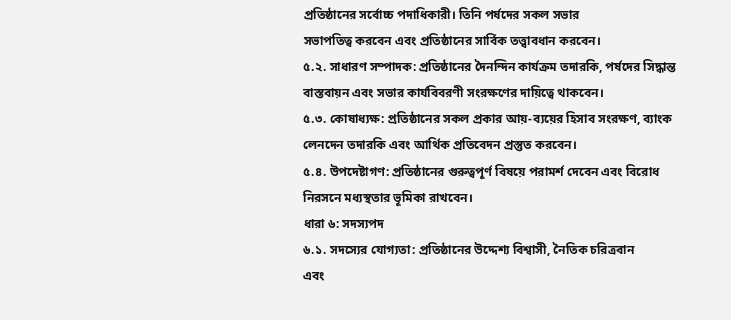প্রতিষ্ঠানের সর্বোচ্চ পদাধিকারী। তিনি পর্ষদের সকল সভার
সভাপতিত্ব করবেন এবং প্রতিষ্ঠানের সার্বিক তত্ত্বাবধান করবেন।
৫.২. সাধারণ সম্পাদক: প্রতিষ্ঠানের দৈনন্দিন কার্যক্রম তদারকি, পর্ষদের সিদ্ধান্ত
বাস্তবায়ন এবং সভার কার্যবিবরণী সংরক্ষণের দায়িত্বে থাকবেন।
৫.৩. কোষাধ্যক্ষ: প্রতিষ্ঠানের সকল প্রকার আয়-ব্যয়ের হিসাব সংরক্ষণ, ব্যাংক
লেনদেন তদারকি এবং আর্থিক প্রতিবেদন প্রস্তুত করবেন।
৫.৪. উপদেষ্টাগণ: প্রতিষ্ঠানের গুরুত্বপূর্ণ বিষয়ে পরামর্শ দেবেন এবং বিরোধ
নিরসনে মধ্যস্থতার ভূমিকা রাখবেন।
ধারা ৬: সদস্যপদ
৬.১. সদস্যের যোগ্যতা: প্রতিষ্ঠানের উদ্দেশ্য বিশ্বাসী, নৈতিক চরিত্রবান
এবং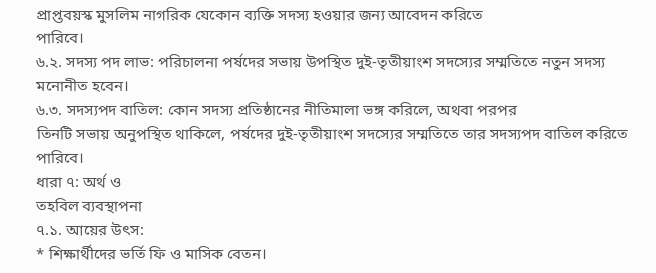প্রাপ্তবয়স্ক মুসলিম নাগরিক যেকোন ব্যক্তি সদস্য হওয়ার জন্য আবেদন করিতে
পারিবে।
৬.২. সদস্য পদ লাভ: পরিচালনা পর্ষদের সভায় উপস্থিত দুই-তৃতীয়াংশ সদস্যের সম্মতিতে নতুন সদস্য মনোনীত হবেন।
৬.৩. সদস্যপদ বাতিল: কোন সদস্য প্রতিষ্ঠানের নীতিমালা ভঙ্গ করিলে, অথবা পরপর
তিনটি সভায় অনুপস্থিত থাকিলে, পর্ষদের দুই-তৃতীয়াংশ সদস্যের সম্মতিতে তার সদস্যপদ বাতিল করিতে পারিবে।
ধারা ৭: অর্থ ও
তহবিল ব্যবস্থাপনা
৭.১. আয়ের উৎস:
* শিক্ষার্থীদের ভর্তি ফি ও মাসিক বেতন।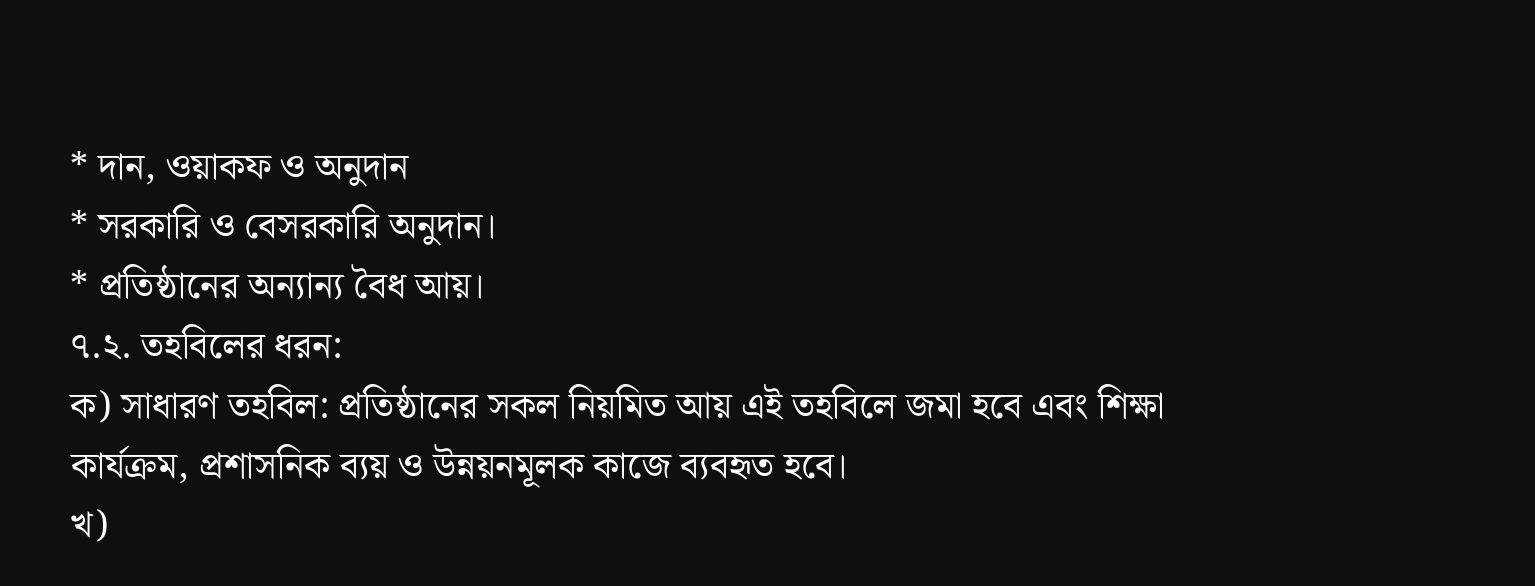* দান, ওয়াকফ ও অনুদান
* সরকারি ও বেসরকারি অনুদান।
* প্রতিষ্ঠানের অন্যান্য বৈধ আয়।
৭.২. তহবিলের ধরন:
ক) সাধারণ তহবিল: প্রতিষ্ঠানের সকল নিয়মিত আয় এই তহবিলে জমা হবে এবং শিক্ষা
কার্যক্রম, প্রশাসনিক ব্যয় ও উন্নয়নমূলক কাজে ব্যবহৃত হবে।
খ)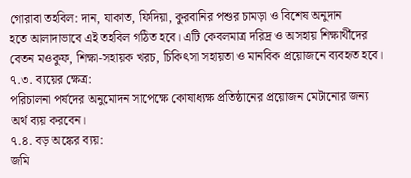গোরাবা তহবিল: দান, যাকাত, ফিদিয়া, কুরবানির পশুর চামড়া ও বিশেষ অনুদান
হতে আলাদাভাবে এই তহবিল গঠিত হবে। এটি কেবলমাত্র দরিদ্র ও অসহায় শিক্ষার্থীদের
বেতন মওকুফ, শিক্ষা-সহায়ক খরচ, চিকিৎসা সহায়তা ও মানবিক প্রয়োজনে ব্যবহৃত হবে।
৭.৩. ব্যয়ের ক্ষেত্র:
পরিচালনা পর্ষদের অনুমোদন সাপেক্ষে কোষাধ্যক্ষ প্রতিষ্ঠানের প্রয়োজন মেটানোর জন্য
অর্থ ব্যয় করবেন।
৭.৪. বড় অঙ্কের ব্যয়:
জমি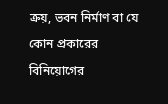ক্রয়, ভবন নির্মাণ বা যে কোন প্রকারের বিনিয়োগের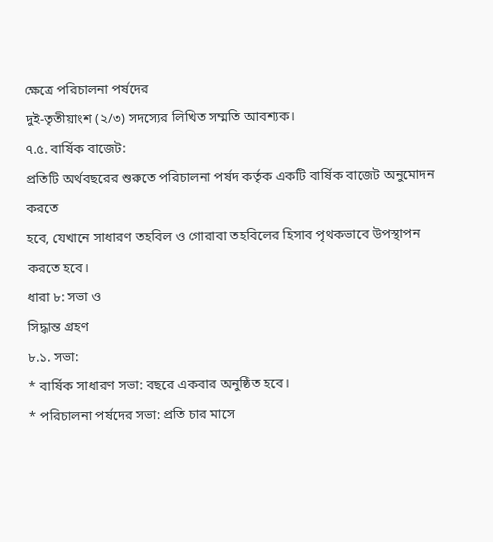ক্ষেত্রে পরিচালনা পর্ষদের
দুই-তৃতীয়াংশ (২/৩) সদস্যের লিখিত সম্মতি আবশ্যক।
৭.৫. বার্ষিক বাজেট:
প্রতিটি অর্থবছরের শুরুতে পরিচালনা পর্ষদ কর্তৃক একটি বার্ষিক বাজেট অনুমোদন করতে
হবে, যেখানে সাধারণ তহবিল ও গোরাবা তহবিলের হিসাব পৃথকভাবে উপস্থাপন করতে হবে।
ধারা ৮: সভা ও
সিদ্ধান্ত গ্রহণ
৮.১. সভা:
* বার্ষিক সাধারণ সভা: বছরে একবার অনুষ্ঠিত হবে।
* পরিচালনা পর্ষদের সভা: প্রতি চার মাসে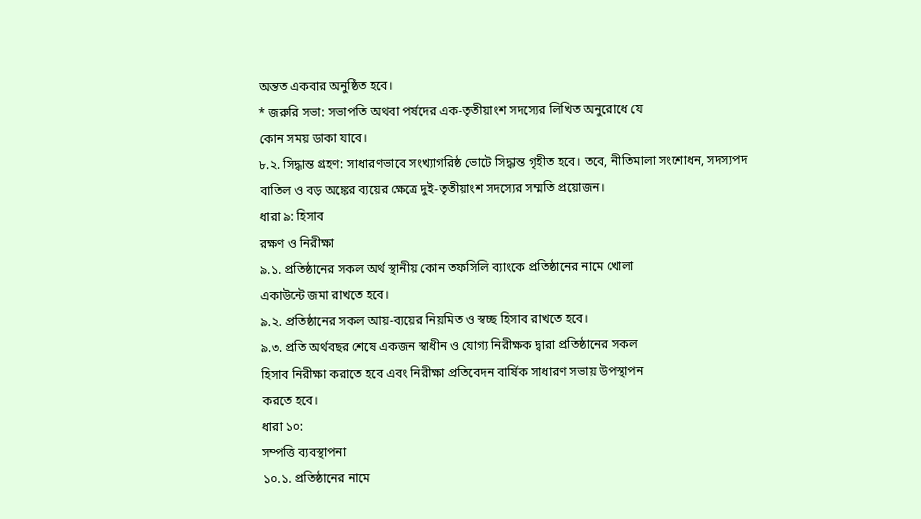অন্তত একবার অনুষ্ঠিত হবে।
* জরুরি সভা: সভাপতি অথবা পর্ষদের এক-তৃতীয়াংশ সদস্যের লিখিত অনুরোধে যে
কোন সময় ডাকা যাবে।
৮.২. সিদ্ধান্ত গ্রহণ: সাধারণভাবে সংখ্যাগরিষ্ঠ ভোটে সিদ্ধান্ত গৃহীত হবে। তবে, নীতিমালা সংশোধন, সদস্যপদ বাতিল ও বড় অঙ্কের ব্যয়ের ক্ষেত্রে দুই-তৃতীয়াংশ সদস্যের সম্মতি প্রয়োজন।
ধারা ৯: হিসাব
রক্ষণ ও নিরীক্ষা
৯.১. প্রতিষ্ঠানের সকল অর্থ স্থানীয় কোন তফসিলি ব্যাংকে প্রতিষ্ঠানের নামে খোলা
একাউন্টে জমা রাখতে হবে।
৯.২. প্রতিষ্ঠানের সকল আয়-ব্যয়ের নিয়মিত ও স্বচ্ছ হিসাব রাখতে হবে।
৯.৩. প্রতি অর্থবছর শেষে একজন স্বাধীন ও যোগ্য নিরীক্ষক দ্বারা প্রতিষ্ঠানের সকল
হিসাব নিরীক্ষা করাতে হবে এবং নিরীক্ষা প্রতিবেদন বার্ষিক সাধারণ সভায় উপস্থাপন
করতে হবে।
ধারা ১০:
সম্পত্তি ব্যবস্থাপনা
১০.১. প্রতিষ্ঠানের নামে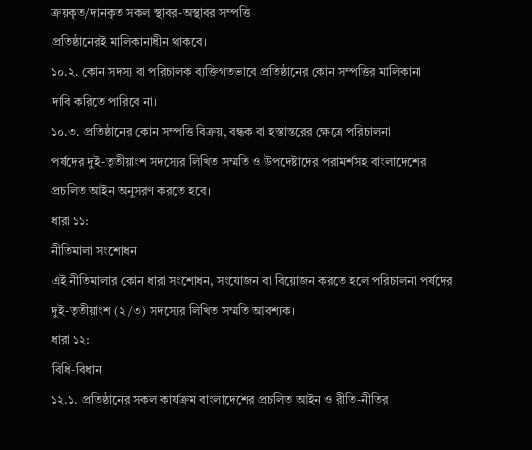ক্রয়কৃত/দানকৃত সকল স্থাবর-অস্থাবর সম্পত্তি
প্রতিষ্ঠানেরই মালিকানাধীন থাকবে।
১০.২. কোন সদস্য বা পরিচালক ব্যক্তিগতভাবে প্রতিষ্ঠানের কোন সম্পত্তির মালিকানা
দাবি করিতে পারিবে না।
১০.৩. প্রতিষ্ঠানের কোন সম্পত্তি বিক্রয়, বন্ধক বা হস্তান্তরের ক্ষেত্রে পরিচালনা
পর্ষদের দুই-তৃতীয়াংশ সদস্যের লিখিত সম্মতি ও উপদেষ্টাদের পরামর্শসহ বাংলাদেশের
প্রচলিত আইন অনুসরণ করতে হবে।
ধারা ১১:
নীতিমালা সংশোধন
এই নীতিমালার কোন ধারা সংশোধন, সংযোজন বা বিয়োজন করতে হলে পরিচালনা পর্ষদের
দুই-তৃতীয়াংশ (২/৩) সদস্যের লিখিত সম্মতি আবশ্যক।
ধারা ১২:
বিধি-বিধান
১২.১. প্রতিষ্ঠানের সকল কার্যক্রম বাংলাদেশের প্রচলিত আইন ও রীতি-নীতির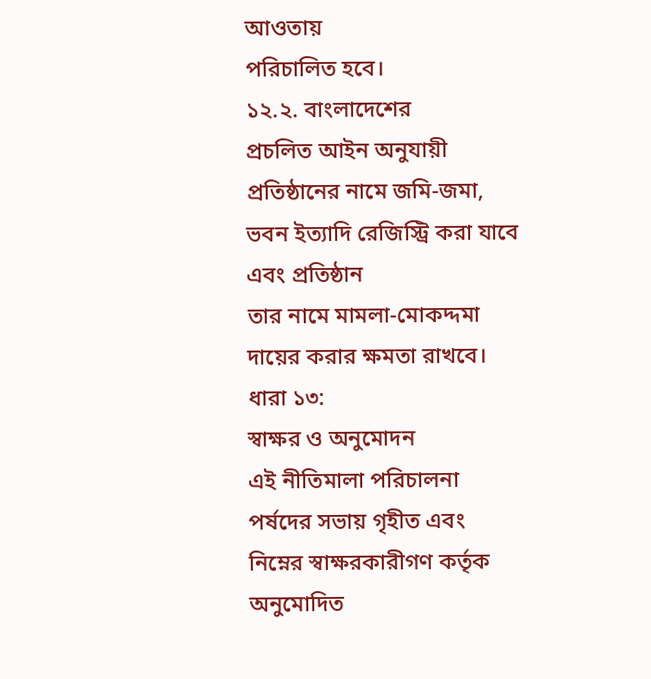আওতায়
পরিচালিত হবে।
১২.২. বাংলাদেশের
প্রচলিত আইন অনুযায়ী প্রতিষ্ঠানের নামে জমি-জমা, ভবন ইত্যাদি রেজিস্ট্রি করা যাবে এবং প্রতিষ্ঠান
তার নামে মামলা-মোকদ্দমা দায়ের করার ক্ষমতা রাখবে।
ধারা ১৩:
স্বাক্ষর ও অনুমোদন
এই নীতিমালা পরিচালনা পর্ষদের সভায় গৃহীত এবং নিম্নের স্বাক্ষরকারীগণ কর্তৃক
অনুমোদিত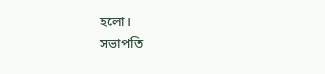হলো।
সভাপতি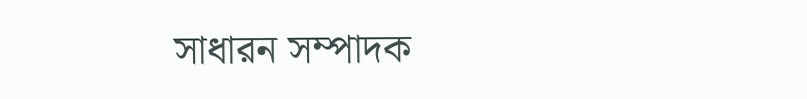সাধারন সম্পাদক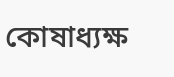কোষাধ্যক্ষ